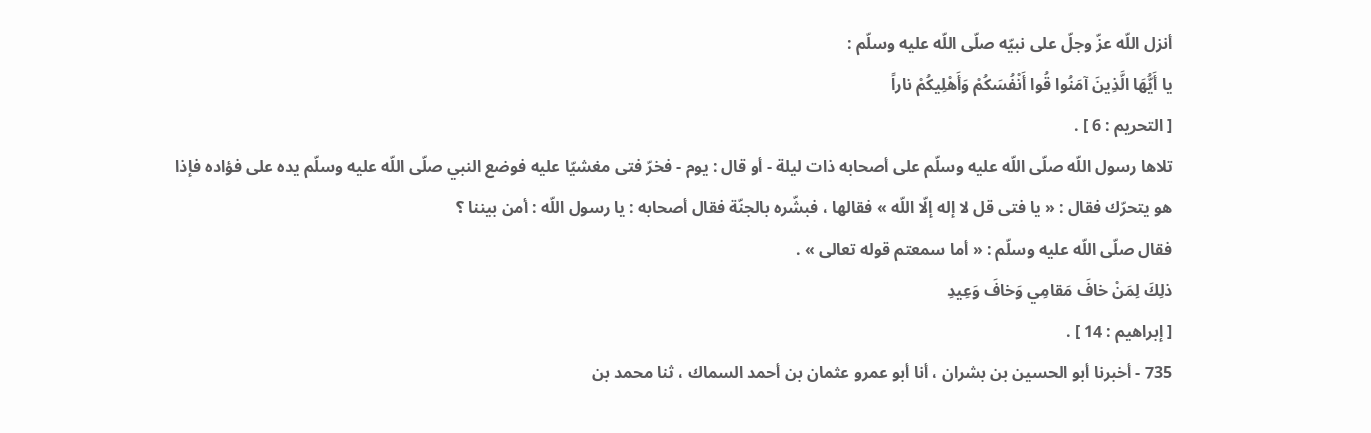أنزل اللّه عزّ وجلّ على نبيّه صلّى اللّه عليه وسلّم :
يا أَيُّهَا الَّذِينَ آمَنُوا قُوا أَنْفُسَكُمْ وَأَهْلِيكُمْ ناراً
[ التحريم : 6 ] .
تلاها رسول اللّه صلّى اللّه عليه وسلّم على أصحابه ذات ليلة - أو قال : يوم - فخرّ فتى مغشيّا عليه فوضع النبي صلّى اللّه عليه وسلّم يده على فؤاده فإذا هو يتحرّك فقال : « يا فتى قل لا إله إلّا اللّه » فقالها ، فبشّره بالجنّة فقال أصحابه : يا رسول اللّه : أمن بيننا ؟
فقال صلّى اللّه عليه وسلّم : « أما سمعتم قوله تعالى » .
ذلِكَ لِمَنْ خافَ مَقامِي وَخافَ وَعِيدِ
[ إبراهيم : 14 ] .
735 - أخبرنا أبو الحسين بن بشران ، أنا أبو عمرو عثمان بن أحمد السماك ، ثنا محمد بن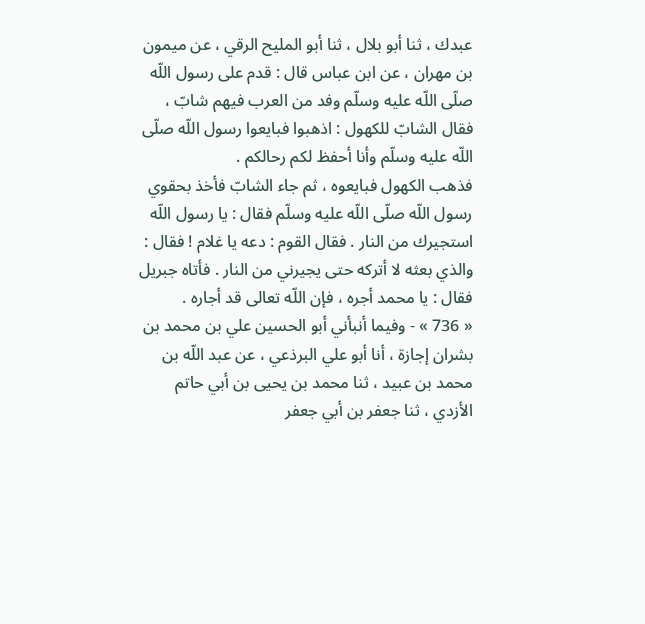عبدك ، ثنا أبو بلال ، ثنا أبو المليح الرقي ، عن ميمون بن مهران ، عن ابن عباس قال : قدم على رسول اللّه صلّى اللّه عليه وسلّم وفد من العرب فيهم شابّ ، فقال الشابّ للكهول : اذهبوا فبايعوا رسول اللّه صلّى اللّه عليه وسلّم وأنا أحفظ لكم رحالكم .
فذهب الكهول فبايعوه ، ثم جاء الشابّ فأخذ بحقوي رسول اللّه صلّى اللّه عليه وسلّم فقال : يا رسول اللّه استجيرك من النار . فقال القوم : دعه يا غلام ! فقال : والذي بعثه لا أتركه حتى يجيرني من النار . فأتاه جبريل فقال : يا محمد أجره ، فإن اللّه تعالى قد أجاره .
« 736 » - وفيما أنبأني أبو الحسين علي بن محمد بن بشران إجازة ، أنا أبو علي البرذعي ، عن عبد اللّه بن محمد بن عبيد ، ثنا محمد بن يحيى بن أبي حاتم الأزدي ، ثنا جعفر بن أبي جعفر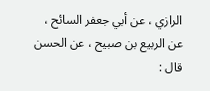الرازي ، عن أبي جعفر السائح ، عن الربيع بن صبيح ، عن الحسن قال :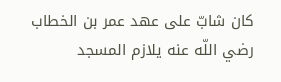كان شابّ على عهد عمر بن الخطاب رضي اللّه عنه يلازم المسجد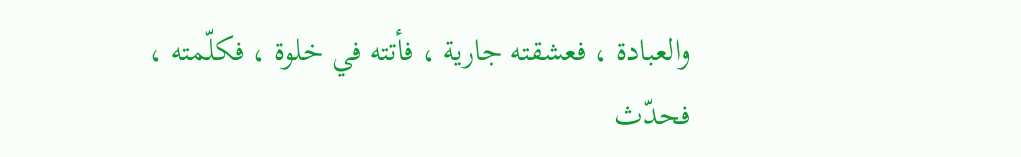والعبادة ، فعشقته جارية ، فأتته في خلوة ، فكلّمته ، فحدّث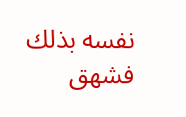نفسه بذلك فشهق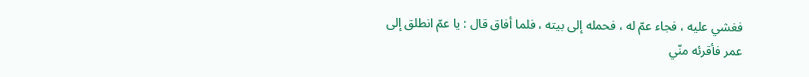فغشي عليه ، فجاء عمّ له ، فحمله إلى بيته ، فلما أفاق قال : يا عمّ انطلق إلى عمر فأقرئه منّي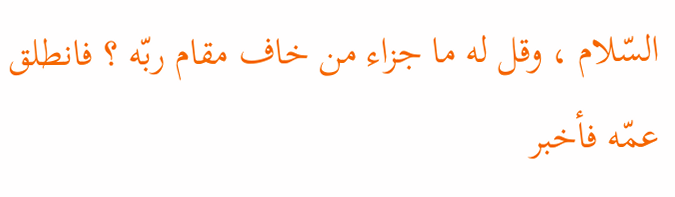السّلام ، وقل له ما جزاء من خاف مقام ربّه ؟ فانطلق عمّه فأخبر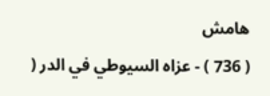هامش
( 736 ) - عزاه السيوطي في الدر (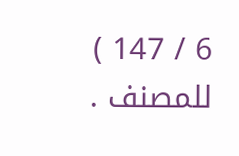6 / 147 ) للمصنف .